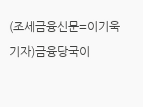(조세금융신문=이기욱 기자)금융당국이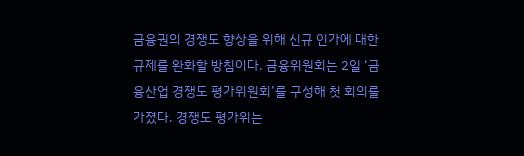금융권의 경쟁도 향상을 위해 신규 인가에 대한 규제를 완화할 방침이다. 금융위원회는 2일 ‘금융산업 경쟁도 평가위원회’를 구성해 첫 회의를 가졌다. 경쟁도 평가위는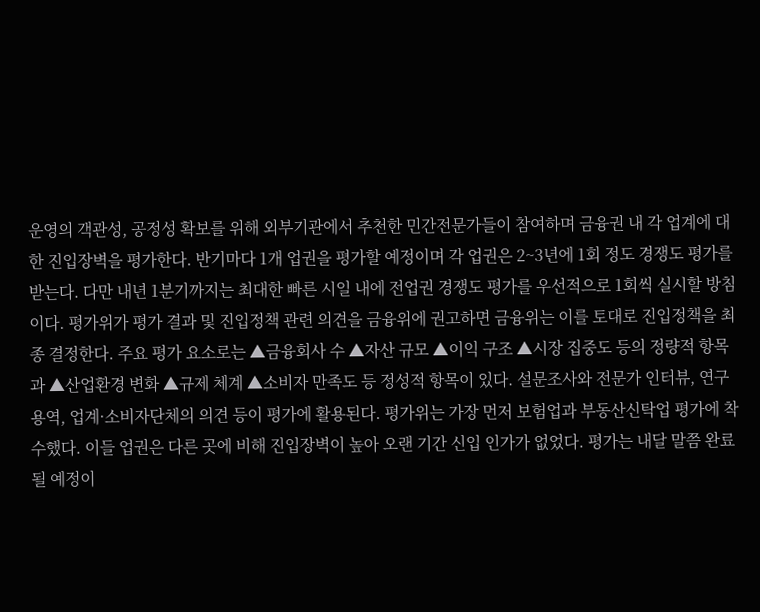운영의 객관성, 공정성 확보를 위해 외부기관에서 추천한 민간전문가들이 참여하며 금융권 내 각 업계에 대한 진입장벽을 평가한다. 반기마다 1개 업권을 평가할 예정이며 각 업권은 2~3년에 1회 정도 경쟁도 평가를 받는다. 다만 내년 1분기까지는 최대한 빠른 시일 내에 전업권 경쟁도 평가를 우선적으로 1회씩 실시할 방침이다. 평가위가 평가 결과 및 진입정책 관련 의견을 금융위에 권고하면 금융위는 이를 토대로 진입정책을 최종 결정한다. 주요 평가 요소로는 ▲금융회사 수 ▲자산 규모 ▲이익 구조 ▲시장 집중도 등의 정량적 항목과 ▲산업환경 변화 ▲규제 체계 ▲소비자 만족도 등 정성적 항목이 있다. 설문조사와 전문가 인터뷰, 연구용역, 업계·소비자단체의 의견 등이 평가에 활용된다. 평가위는 가장 먼저 보험업과 부동산신탁업 평가에 착수했다. 이들 업권은 다른 곳에 비해 진입장벽이 높아 오랜 기간 신입 인가가 없었다. 평가는 내달 말쯤 완료될 예정이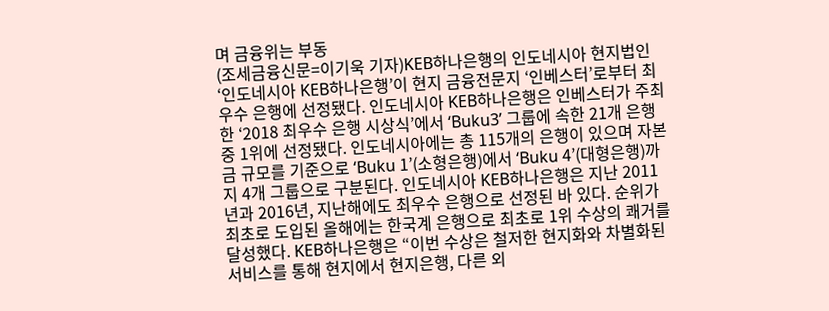며 금융위는 부동
(조세금융신문=이기욱 기자)KEB하나은행의 인도네시아 현지법인 ‘인도네시아 KEB하나은행’이 현지 금융전문지 ‘인베스터’로부터 최우수 은행에 선정됐다. 인도네시아 KEB하나은행은 인베스터가 주최한 ‘2018 최우수 은행 시상식’에서 ‘Buku3’ 그룹에 속한 21개 은행 중 1위에 선정됐다. 인도네시아에는 총 115개의 은행이 있으며 자본금 규모를 기준으로 ‘Buku 1’(소형은행)에서 ‘Buku 4’(대형은행)까지 4개 그룹으로 구분된다. 인도네시아 KEB하나은행은 지난 2011년과 2016년, 지난해에도 최우수 은행으로 선정된 바 있다. 순위가 최초로 도입된 올해에는 한국계 은행으로 최초로 1위 수상의 쾌거를 달성했다. KEB하나은행은 “이번 수상은 철저한 현지화와 차별화된 서비스를 통해 현지에서 현지은행, 다른 외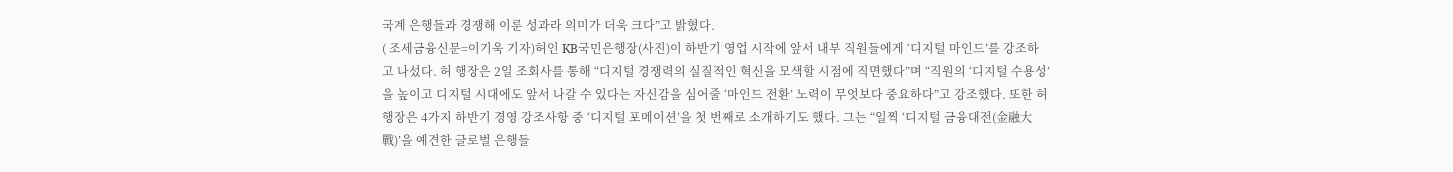국계 은행들과 경쟁해 이룬 성과라 의미가 더욱 크다”고 밝혔다.
( 조세금융신문=이기욱 기자)허인 KB국민은행장(사진)이 하반기 영업 시작에 앞서 내부 직원들에게 ‘디지털 마인드’를 강조하고 나섰다. 허 행장은 2일 조회사를 통해 “디지털 경쟁력의 실질적인 혁신을 모색할 시점에 직면했다”며 “직원의 ‘디지털 수용성’을 높이고 디지털 시대에도 앞서 나갈 수 있다는 자신감을 심어줄 ‘마인드 전환’ 노력이 무엇보다 중요하다”고 강조했다. 또한 허 행장은 4가지 하반기 경영 강조사항 중 ‘디지털 포메이션’을 첫 번째로 소개하기도 했다. 그는 “일찍 ‘디지털 금융대전(金融大戰)’을 예견한 글로벌 은행들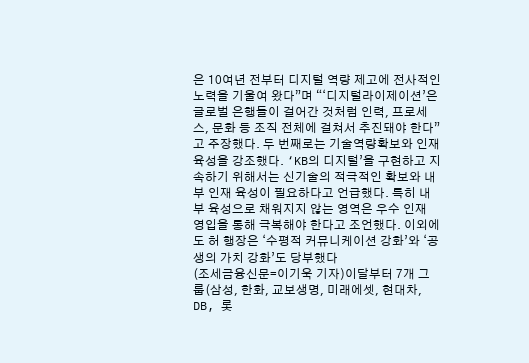은 10여년 전부터 디지털 역량 제고에 전사적인 노력을 기울여 왔다”며 “‘디지털라이제이션’은 글로벌 은행들이 걸어간 것처럼 인력, 프로세스, 문화 등 조직 전체에 걸쳐서 추진돼야 한다”고 주장했다. 두 번째로는 기술역량확보와 인재육성을 강조했다. ‘KB의 디지털’을 구현하고 지속하기 위해서는 신기술의 적극적인 확보와 내부 인재 육성이 필요하다고 언급했다. 특히 내부 육성으로 채워지지 않는 영역은 우수 인재 영입을 통해 극복해야 한다고 조언했다. 이외에도 허 행장은 ‘수평적 커뮤니케이션 강화’와 ‘공생의 가치 강화’도 당부했다
(조세금융신문=이기욱 기자)이달부터 7개 그룹(삼성, 한화, 교보생명, 미래에셋, 현대차, DB, 롯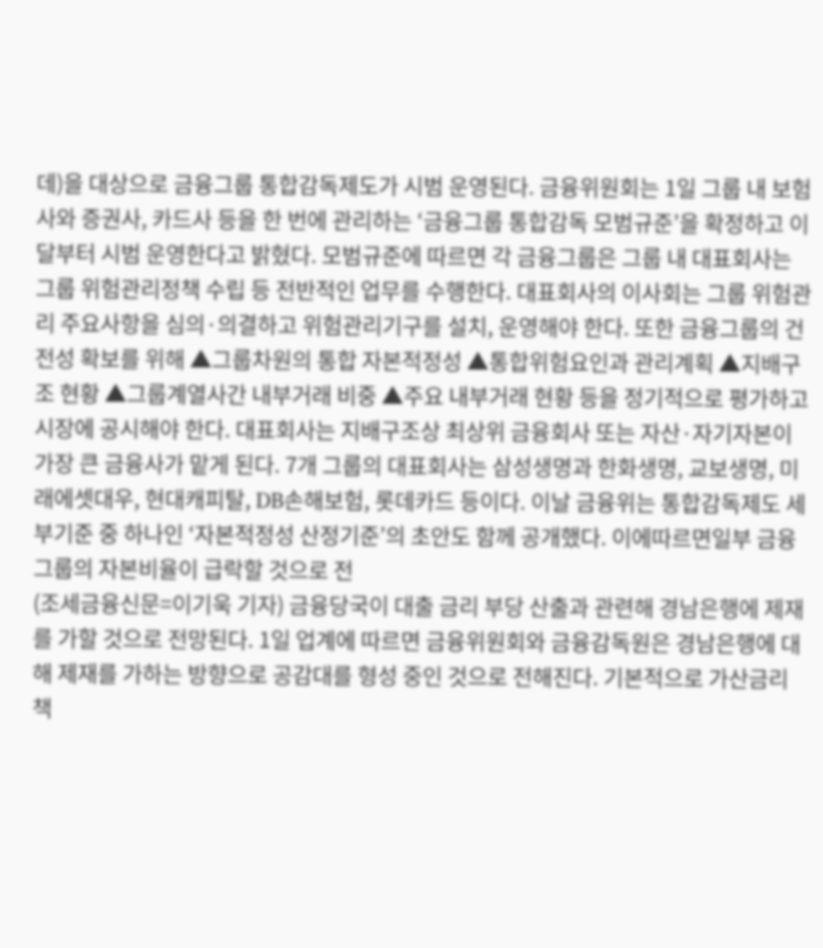데)을 대상으로 금융그룹 통합감독제도가 시범 운영된다. 금융위원회는 1일 그룹 내 보험사와 증권사, 카드사 등을 한 번에 관리하는 ‘금융그룹 통합감독 모범규준’을 확정하고 이달부터 시범 운영한다고 밝혔다. 모범규준에 따르면 각 금융그룹은 그룹 내 대표회사는 그룹 위험관리정책 수립 등 전반적인 업무를 수행한다. 대표회사의 이사회는 그룹 위험관리 주요사항을 심의·의결하고 위험관리기구를 설치, 운영해야 한다. 또한 금융그룹의 건전성 확보를 위해 ▲그룹차원의 통합 자본적정성 ▲통합위험요인과 관리계획 ▲지배구조 현황 ▲그룹계열사간 내부거래 비중 ▲주요 내부거래 현황 등을 정기적으로 평가하고 시장에 공시해야 한다. 대표회사는 지배구조상 최상위 금융회사 또는 자산·자기자본이 가장 큰 금융사가 맡게 된다. 7개 그룹의 대표회사는 삼성생명과 한화생명, 교보생명, 미래에셋대우, 현대캐피탈, DB손해보험, 롯데카드 등이다. 이날 금융위는 통합감독제도 세부기준 중 하나인 ‘자본적정성 산정기준’의 초안도 함께 공개했다. 이에따르면일부 금융그룹의 자본비율이 급락할 것으로 전
(조세금융신문=이기욱 기자) 금융당국이 대출 금리 부당 산출과 관련해 경남은행에 제재를 가할 것으로 전망된다. 1일 업계에 따르면 금융위원회와 금융감독원은 경남은행에 대해 제재를 가하는 방향으로 공감대를 형성 중인 것으로 전해진다. 기본적으로 가산금리 책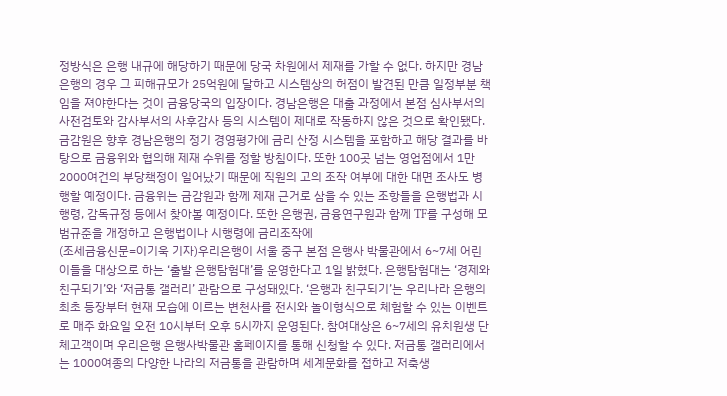정방식은 은행 내규에 해당하기 때문에 당국 차원에서 제재를 가할 수 없다. 하지만 경남은행의 경우 그 피해규모가 25억원에 달하고 시스템상의 허점이 발견된 만큼 일정부분 책임을 져야한다는 것이 금융당국의 입장이다. 경남은행은 대출 과정에서 본점 심사부서의 사전검토와 감사부서의 사후감사 등의 시스템이 제대로 작동하지 않은 것으로 확인됐다. 금감원은 향후 경남은행의 정기 경영평가에 금리 산정 시스템을 포함하고 해당 결과를 바탕으로 금융위와 협의해 제재 수위를 정할 방침이다. 또한 100곳 넘는 영업점에서 1만2000여건의 부당책정이 일어났기 때문에 직원의 고의 조작 여부에 대한 대면 조사도 병행할 예정이다. 금융위는 금감원과 함께 제재 근거로 삼을 수 있는 조항들을 은행법과 시행령, 감독규정 등에서 찾아볼 예정이다. 또한 은행권, 금융연구원과 함께 TF를 구성해 모범규준을 개정하고 은행법이나 시행령에 금리조작에
(조세금융신문=이기욱 기자)우리은행이 서울 중구 본점 은행사 박물관에서 6~7세 어린이들을 대상으로 하는 ‘출발 은행탐험대’를 운영한다고 1일 밝혔다. 은행탐험대는 ‘경제와 친구되기’와 ‘저금통 갤러리’ 관람으로 구성돼있다. ‘은행과 친구되기’는 우리나라 은행의 최초 등장부터 현재 모습에 이르는 변천사를 전시와 놀이형식으로 체험할 수 있는 이벤트로 매주 화요일 오전 10시부터 오후 5시까지 운영된다. 참여대상은 6~7세의 유치원생 단체고객이며 우리은행 은행사박물관 홈페이지를 통해 신청할 수 있다. 저금통 갤러리에서는 1000여종의 다양한 나라의 저금통을 관람하며 세계문화를 접하고 저축생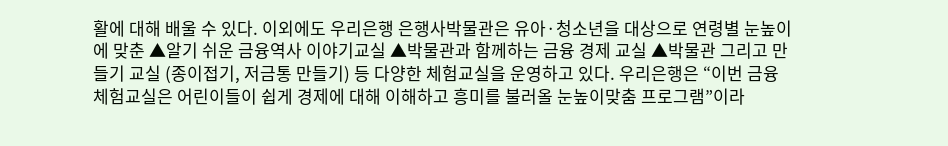활에 대해 배울 수 있다. 이외에도 우리은행 은행사박물관은 유아·청소년을 대상으로 연령별 눈높이에 맞춘 ▲알기 쉬운 금융역사 이야기교실 ▲박물관과 함께하는 금융 경제 교실 ▲박물관 그리고 만들기 교실 (종이접기, 저금통 만들기) 등 다양한 체험교실을 운영하고 있다. 우리은행은 “이번 금융 체험교실은 어린이들이 쉽게 경제에 대해 이해하고 흥미를 불러올 눈높이맞춤 프로그램”이라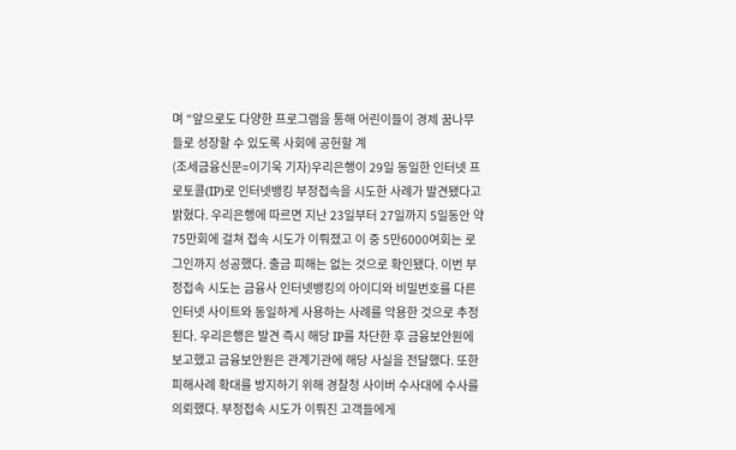며 “앞으로도 다양한 프로그램을 통해 어린이들이 경제 꿈나무들로 성장할 수 있도록 사회에 공헌할 계
(조세금융신문=이기욱 기자)우리은행이 29일 동일한 인터넷 프로토콜(IP)로 인터넷뱅킹 부정접속을 시도한 사례가 발견됐다고 밝혔다. 우리은행에 따르면 지난 23일부터 27일까지 5일동안 약 75만회에 걸쳐 접속 시도가 이뤄졌고 이 중 5만6000여회는 로그인까지 성공했다. 출금 피해는 없는 것으로 확인됐다. 이번 부정접속 시도는 금융사 인터넷뱅킹의 아이디와 비밀번호를 다른 인터넷 사이트와 동일하게 사용하는 사례를 악용한 것으로 추정된다. 우리은행은 발견 즉시 해당 IP를 차단한 후 금융보안원에 보고했고 금융보안원은 관계기관에 해당 사실을 전달했다. 또한 피해사례 확대를 방지하기 위해 경찰청 사이버 수사대에 수사를 의뢰했다. 부정접속 시도가 이뤄진 고객들에게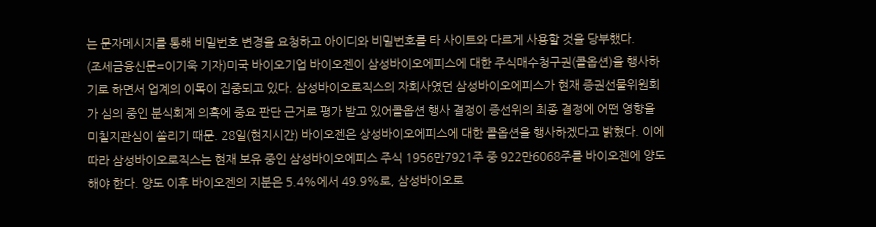는 문자메시지를 통해 비밀번호 변경을 요청하고 아이디와 비밀번호를 타 사이트와 다르게 사용할 것을 당부했다.
(조세금융신문=이기욱 기자)미국 바이오기업 바이오젠이 삼성바이오에피스에 대한 주식매수청구권(콜옵션)을 행사하기로 하면서 업계의 이목이 집중되고 있다. 삼성바이오로직스의 자회사였던 삼성바이오에피스가 현재 증권선물위원회가 심의 중인 분식회계 의혹에 중요 판단 근거로 평가 받고 있어콜옵션 행사 결정이 증선위의 최종 결정에 어떤 영향을 미칠지관심이 쏠리기 때문. 28일(현지시간) 바이오젠은 상성바이오에피스에 대한 콜옵션을 행사하겠다고 밝혔다. 이에 따라 삼성바이오로직스는 현재 보유 중인 삼성바이오에피스 주식 1956만7921주 중 922만6068주를 바이오젠에 양도해야 한다. 양도 이후 바이오젠의 지분은 5.4%에서 49.9%로, 삼성바이오로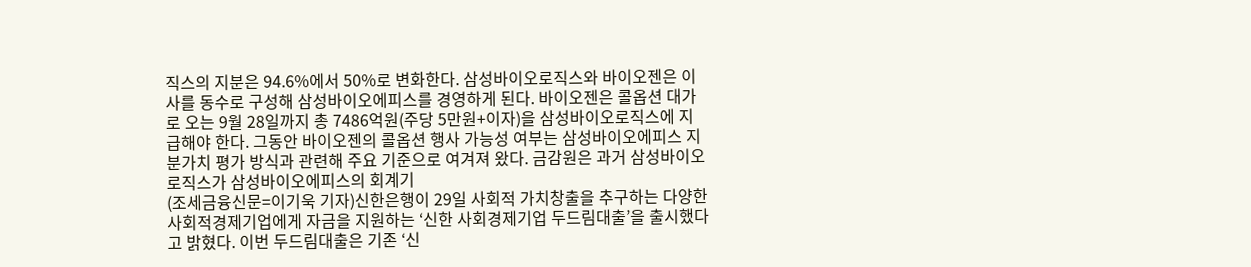직스의 지분은 94.6%에서 50%로 변화한다. 삼성바이오로직스와 바이오젠은 이사를 동수로 구성해 삼성바이오에피스를 경영하게 된다. 바이오젠은 콜옵션 대가로 오는 9월 28일까지 총 7486억원(주당 5만원+이자)을 삼성바이오로직스에 지급해야 한다. 그동안 바이오젠의 콜옵션 행사 가능성 여부는 삼성바이오에피스 지분가치 평가 방식과 관련해 주요 기준으로 여겨져 왔다. 금감원은 과거 삼성바이오로직스가 삼성바이오에피스의 회계기
(조세금융신문=이기욱 기자)신한은행이 29일 사회적 가치창출을 추구하는 다양한 사회적경제기업에게 자금을 지원하는 ‘신한 사회경제기업 두드림대출’을 출시했다고 밝혔다. 이번 두드림대출은 기존 ‘신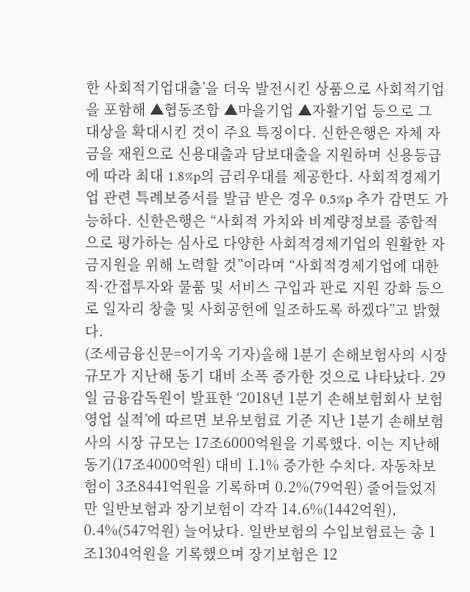한 사회적기업대출’을 더욱 발전시킨 상품으로 사회적기업을 포함해 ▲협동조합 ▲마을기업 ▲자활기업 등으로 그 대상을 확대시킨 것이 주요 특징이다. 신한은행은 자체 자금을 재원으로 신용대출과 담보대출을 지원하며 신용등급에 따라 최대 1.8%p의 금리우대를 제공한다. 사회적경제기업 관련 특례보증서를 발급 받은 경우 0.5%p 추가 감면도 가능하다. 신한은행은 “사회적 가치와 비계량정보를 종합적으로 평가하는 심사로 다양한 사회적경제기업의 원활한 자금지원을 위해 노력할 것”이라며 “사회적경제기업에 대한 직·간접투자와 물품 및 서비스 구입과 판로 지원 강화 등으로 일자리 창출 및 사회공헌에 일조하도록 하겠다”고 밝혔다.
(조세금융신문=이기욱 기자)올해 1분기 손해보험사의 시장규모가 지난해 동기 대비 소폭 증가한 것으로 나타났다. 29일 금융감독원이 발표한 ‘2018년 1분기 손해보험회사 보험영업 실적’에 따르면 보유보험료 기준 지난 1분기 손해보험사의 시장 규모는 17조6000억원을 기록했다. 이는 지난해 동기(17조4000억원) 대비 1.1% 증가한 수치다. 자동차보험이 3조8441억원을 기록하며 0.2%(79억원) 줄어들었지만 일반보험과 장기보험이 각각 14.6%(1442억원), 0.4%(547억원) 늘어났다. 일반보험의 수입보험료는 총 1조1304억원을 기록했으며 장기보험은 12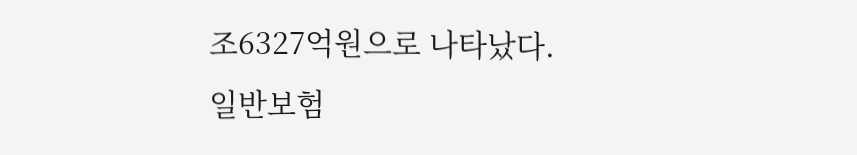조6327억원으로 나타났다. 일반보험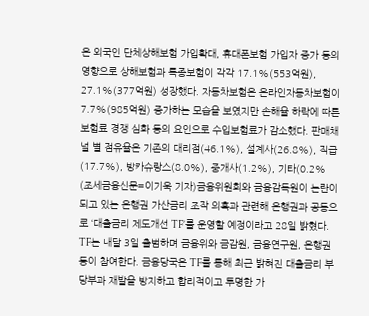은 외국인 단체상해보험 가입확대, 휴대폰보험 가입자 증가 등의 영향으로 상해보험과 특종보험이 각각 17.1%(553억원), 27.1%(377억원) 성장했다. 자동차보험은 온라인자동차보험이 7.7%(985억원) 증가하는 모습을 보였지만 손해율 하락에 따른 보험료 경쟁 심화 등의 요인으로 수입보험료가 감소했다. 판매채널 별 점유율은 기존의 대리점(46.1%), 설계사(26.8%), 직급(17.7%), 방카슈랑스(8.0%), 중개사(1.2%), 기타(0.2%
(조세금융신문=이기욱 기자)금융위원회와 금융감독원이 논란이 되고 있는 은행권 가산금리 조작 의혹과 관련해 은행권과 공동으로 ‘대출금리 제도개선 TF’를 운영할 예정이라고 28일 밝혔다. TF는 내달 3일 출범하며 금융위와 금감원, 금융연구원, 은행권 등이 참여한다. 금융당국은 TF를 통해 최근 밝혀진 대출금리 부당부과 재발을 방지하고 합리적이고 투명한 가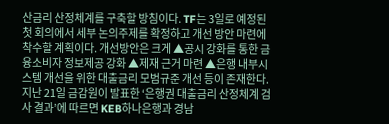산금리 산정체계를 구축할 방침이다. TF는 3일로 예정된 첫 회의에서 세부 논의주제를 확정하고 개선 방안 마련에 착수할 계획이다. 개선방안은 크게 ▲공시 강화를 통한 금융소비자 정보제공 강화 ▲제재 근거 마련 ▲은행 내부시스템 개선을 위한 대출금리 모범규준 개선 등이 존재한다. 지난 21일 금감원이 발표한 ‘은행권 대출금리 산정체계 검사 결과’에 따르면 KEB하나은행과 경남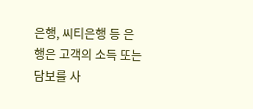은행, 씨티은행 등 은행은 고객의 소득 또는 담보를 사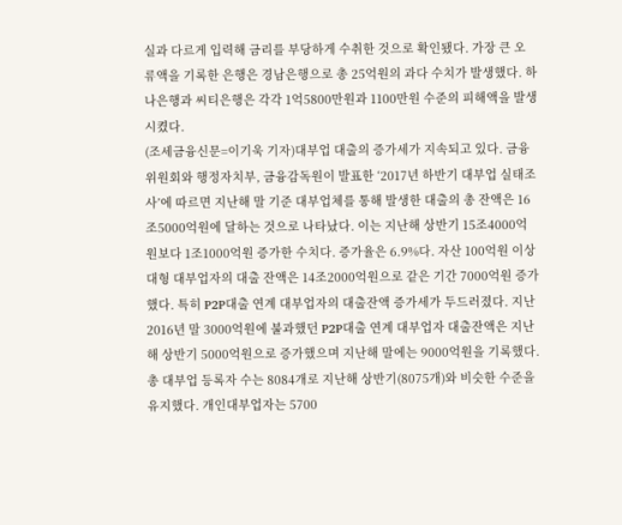실과 다르게 입력해 금리를 부당하게 수취한 것으로 확인됐다. 가장 큰 오류액을 기록한 은행은 경남은행으로 총 25억원의 과다 수치가 발생했다. 하나은행과 씨티은행은 각각 1억5800만원과 1100만원 수준의 피해액을 발생시켰다.
(조세금융신문=이기욱 기자)대부업 대출의 증가세가 지속되고 있다. 금융위원회와 행정자치부, 금융감독원이 발표한 ‘2017년 하반기 대부업 실태조사’에 따르면 지난해 말 기준 대부업체를 통해 발생한 대출의 총 잔액은 16조5000억원에 달하는 것으로 나타났다. 이는 지난해 상반기 15조4000억원보다 1조1000억원 증가한 수치다. 증가율은 6.9%다. 자산 100억원 이상 대형 대부업자의 대출 잔액은 14조2000억원으로 같은 기간 7000억원 증가했다. 특히 P2P대출 연계 대부업자의 대출잔액 증가세가 두드러졌다. 지난 2016년 말 3000억원에 불과했던 P2P대출 연계 대부업자 대출잔액은 지난해 상반기 5000억원으로 증가했으며 지난해 말에는 9000억원을 기록했다. 총 대부업 등록자 수는 8084개로 지난해 상반기(8075개)와 비슷한 수준을 유지했다. 개인대부업자는 5700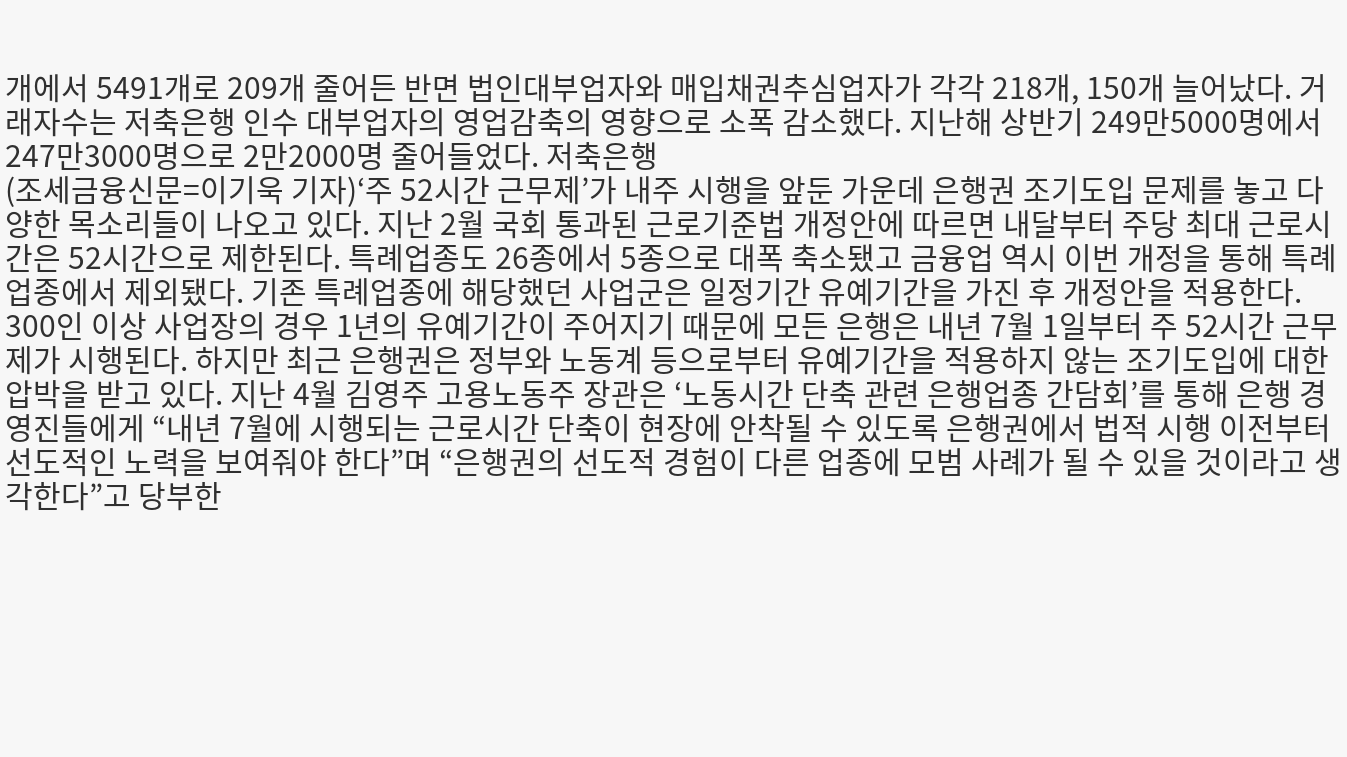개에서 5491개로 209개 줄어든 반면 법인대부업자와 매입채권추심업자가 각각 218개, 150개 늘어났다. 거래자수는 저축은행 인수 대부업자의 영업감축의 영향으로 소폭 감소했다. 지난해 상반기 249만5000명에서 247만3000명으로 2만2000명 줄어들었다. 저축은행
(조세금융신문=이기욱 기자)‘주 52시간 근무제’가 내주 시행을 앞둔 가운데 은행권 조기도입 문제를 놓고 다양한 목소리들이 나오고 있다. 지난 2월 국회 통과된 근로기준법 개정안에 따르면 내달부터 주당 최대 근로시간은 52시간으로 제한된다. 특례업종도 26종에서 5종으로 대폭 축소됐고 금융업 역시 이번 개정을 통해 특례업종에서 제외됐다. 기존 특례업종에 해당했던 사업군은 일정기간 유예기간을 가진 후 개정안을 적용한다. 300인 이상 사업장의 경우 1년의 유예기간이 주어지기 때문에 모든 은행은 내년 7월 1일부터 주 52시간 근무제가 시행된다. 하지만 최근 은행권은 정부와 노동계 등으로부터 유예기간을 적용하지 않는 조기도입에 대한 압박을 받고 있다. 지난 4월 김영주 고용노동주 장관은 ‘노동시간 단축 관련 은행업종 간담회’를 통해 은행 경영진들에게 “내년 7월에 시행되는 근로시간 단축이 현장에 안착될 수 있도록 은행권에서 법적 시행 이전부터 선도적인 노력을 보여줘야 한다”며 “은행권의 선도적 경험이 다른 업종에 모범 사례가 될 수 있을 것이라고 생각한다”고 당부한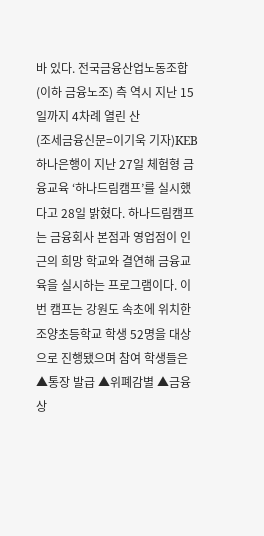바 있다. 전국금융산업노동조합(이하 금융노조) 측 역시 지난 15일까지 4차례 열린 산
(조세금융신문=이기욱 기자)KEB하나은행이 지난 27일 체험형 금융교육 ‘하나드림캠프’를 실시했다고 28일 밝혔다. 하나드림캠프는 금융회사 본점과 영업점이 인근의 희망 학교와 결연해 금융교육을 실시하는 프로그램이다. 이번 캠프는 강원도 속초에 위치한 조양초등학교 학생 52명을 대상으로 진행됐으며 참여 학생들은 ▲통장 발급 ▲위폐감별 ▲금융상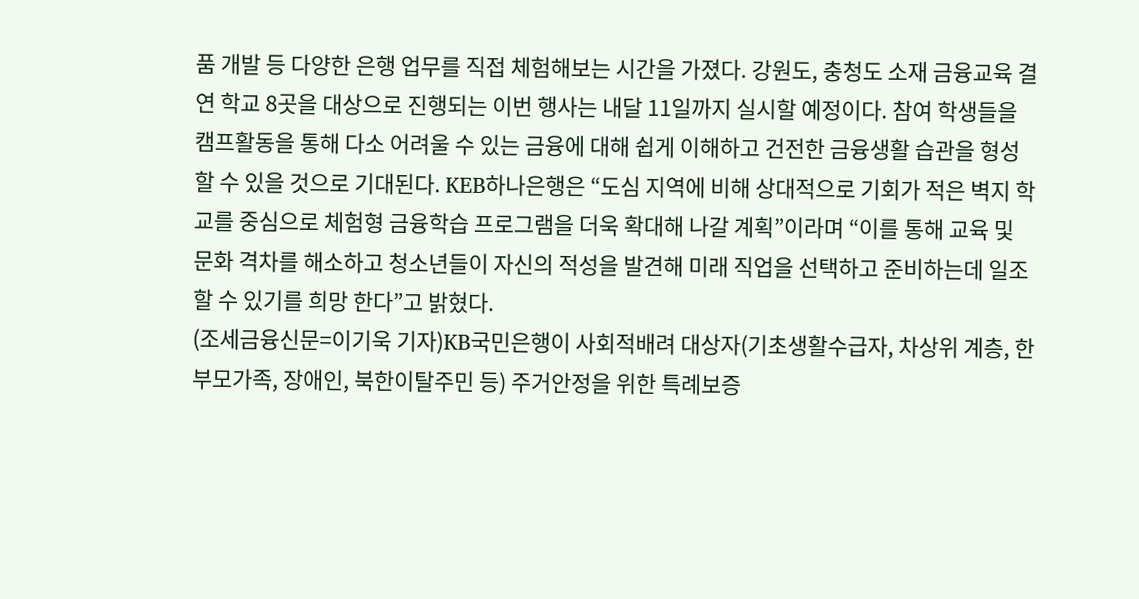품 개발 등 다양한 은행 업무를 직접 체험해보는 시간을 가졌다. 강원도, 충청도 소재 금융교육 결연 학교 8곳을 대상으로 진행되는 이번 행사는 내달 11일까지 실시할 예정이다. 참여 학생들을 캠프활동을 통해 다소 어려울 수 있는 금융에 대해 쉽게 이해하고 건전한 금융생활 습관을 형성할 수 있을 것으로 기대된다. KEB하나은행은 “도심 지역에 비해 상대적으로 기회가 적은 벽지 학교를 중심으로 체험형 금융학습 프로그램을 더욱 확대해 나갈 계획”이라며 “이를 통해 교육 및 문화 격차를 해소하고 청소년들이 자신의 적성을 발견해 미래 직업을 선택하고 준비하는데 일조할 수 있기를 희망 한다”고 밝혔다.
(조세금융신문=이기욱 기자)KB국민은행이 사회적배려 대상자(기초생활수급자, 차상위 계층, 한부모가족, 장애인, 북한이탈주민 등) 주거안정을 위한 특례보증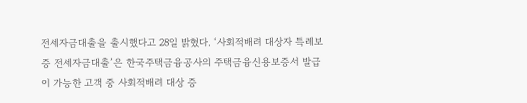전세자금대출을 출시했다고 28일 밝혔다. ‘사회적배려 대상자 특례보증 전세자금대출’은 한국주택금융공사의 주택금융신용보증서 발급이 가능한 고객 중 사회적배려 대상 증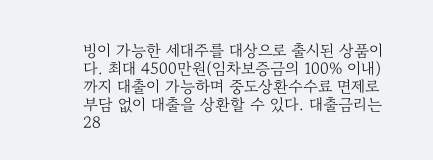빙이 가능한 세대주를 대상으로 출시된 상품이다. 최대 4500만원(임차보증금의 100% 이내)까지 대출이 가능하며 중도상환수수료 면제로 부담 없이 대출을 상환할 수 있다. 대출금리는 28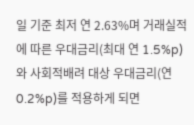일 기준 최저 연 2.63%며 거래실적에 따른 우대금리(최대 연 1.5%p)와 사회적배려 대상 우대금리(연 0.2%p)를 적용하게 되면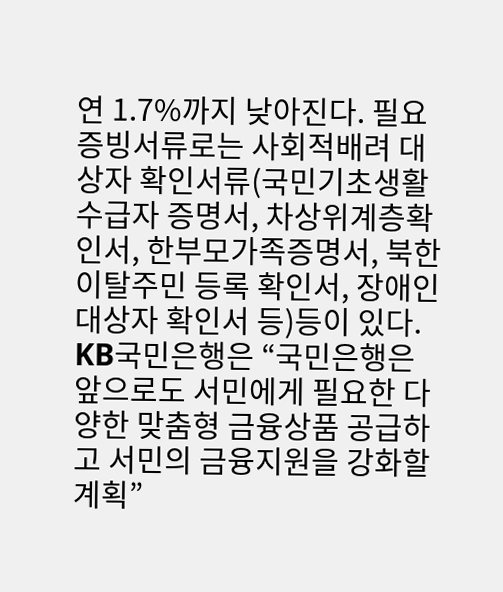연 1.7%까지 낮아진다. 필요 증빙서류로는 사회적배려 대상자 확인서류(국민기초생활수급자 증명서, 차상위계층확인서, 한부모가족증명서, 북한이탈주민 등록 확인서, 장애인 대상자 확인서 등)등이 있다. KB국민은행은 “국민은행은 앞으로도 서민에게 필요한 다양한 맞춤형 금융상품 공급하고 서민의 금융지원을 강화할 계획”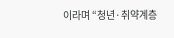이라며 “청년·취약계층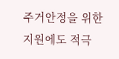주거안정을 위한 지원에도 적극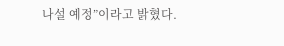나설 예정”이라고 밝혔다.